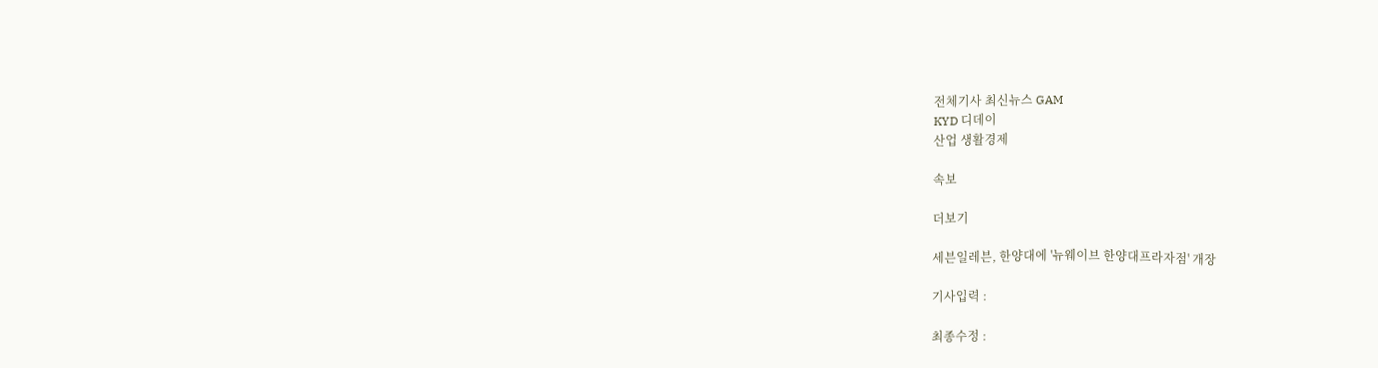전체기사 최신뉴스 GAM
KYD 디데이
산업 생활경제

속보

더보기

세븐일레븐, 한양대에 '뉴웨이브 한양대프라자점' 개장

기사입력 :

최종수정 :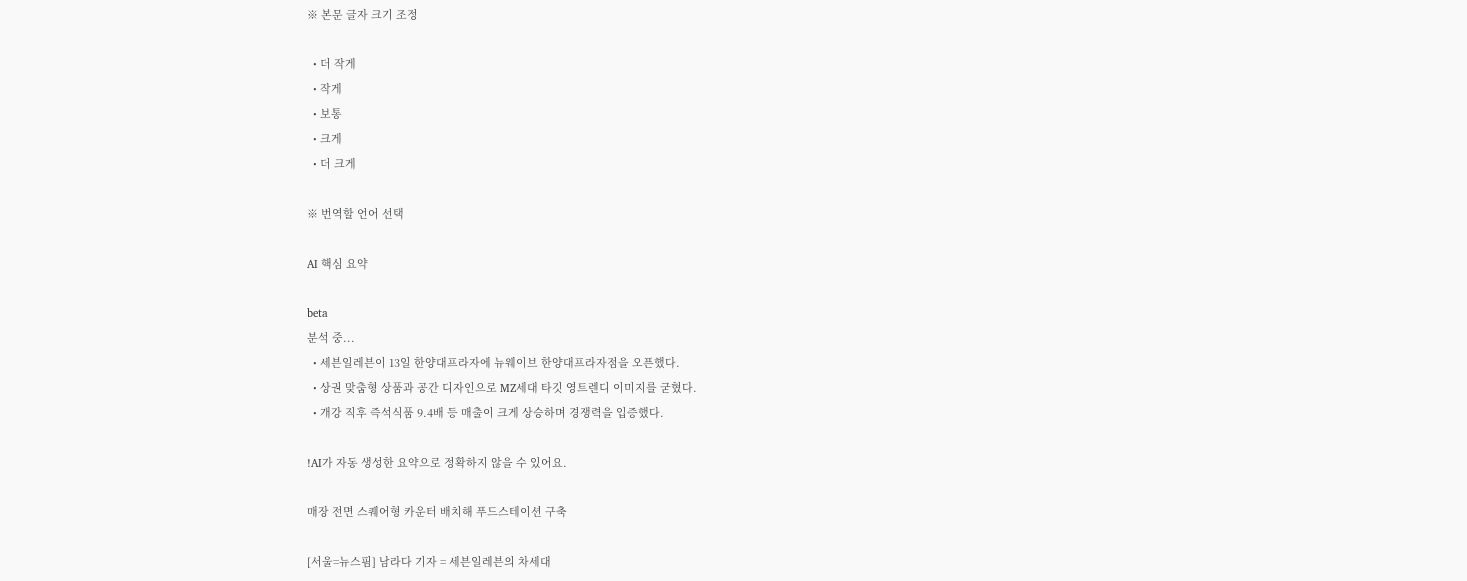※ 본문 글자 크기 조정

  • 더 작게
  • 작게
  • 보통
  • 크게
  • 더 크게

※ 번역할 언어 선택

AI 핵심 요약

beta
분석 중...
  • 세븐일레븐이 13일 한양대프라자에 뉴웨이브 한양대프라자점을 오픈했다.
  • 상권 맞춤형 상품과 공간 디자인으로 MZ세대 타깃 영트렌디 이미지를 굳혔다.
  • 개강 직후 즉석식품 9.4배 등 매출이 크게 상승하며 경쟁력을 입증했다.

!AI가 자동 생성한 요약으로 정확하지 않을 수 있어요.

매장 전면 스퀘어형 카운터 배치해 푸드스테이션 구축

[서울=뉴스핌] 남라다 기자 = 세븐일레븐의 차세대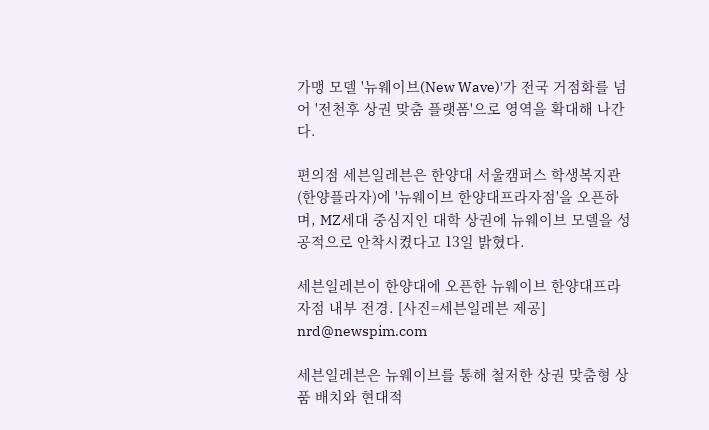가맹 모델 '뉴웨이브(New Wave)'가 전국 거점화를 넘어 '전천후 상권 맞춤 플랫폼'으로 영역을 확대해 나간다.

편의점 세븐일레븐은 한양대 서울캠퍼스 학생복지관(한양플라자)에 '뉴웨이브 한양대프라자점'을 오픈하며, MZ세대 중심지인 대학 상권에 뉴웨이브 모델을 성공적으로 안착시켰다고 13일 밝혔다.

세븐일레븐이 한양대에 오픈한 뉴웨이브 한양대프라자점 내부 전경. [사진=세븐일레븐 제공] nrd@newspim.com

세븐일레븐은 뉴웨이브를 통해 철저한 상권 맞춤형 상품 배치와 현대적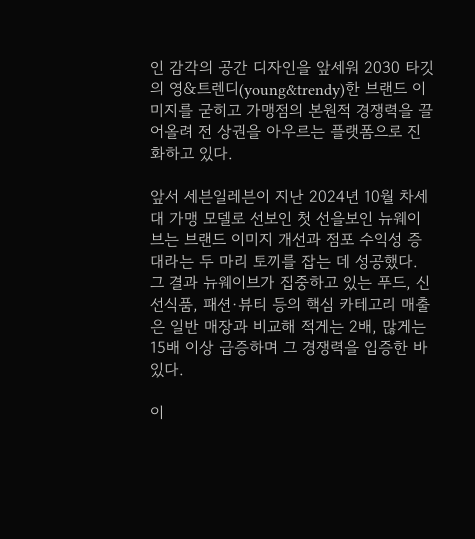인 감각의 공간 디자인을 앞세워 2030 타깃의 영&트렌디(young&trendy)한 브랜드 이미지를 굳히고 가맹점의 본원적 경쟁력을 끌어올려 전 상권을 아우르는 플랫폼으로 진화하고 있다.

앞서 세븐일레븐이 지난 2024년 10월 차세대 가맹 모델로 선보인 첫 선을보인 뉴웨이브는 브랜드 이미지 개선과 점포 수익성 증대라는 두 마리 토끼를 잡는 데 성공했다.  그 결과 뉴웨이브가 집중하고 있는 푸드, 신선식품, 패션·뷰티 등의 핵심 카테고리 매출은 일반 매장과 비교해 적게는 2배, 많게는 15배 이상 급증하며 그 경쟁력을 입증한 바 있다.

이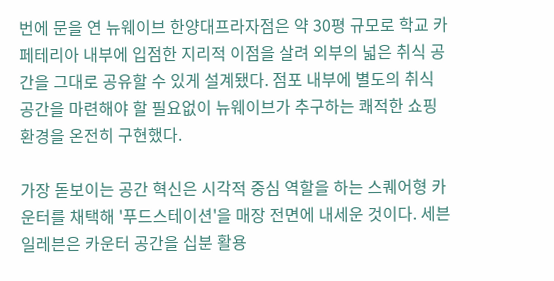번에 문을 연 뉴웨이브 한양대프라자점은 약 30평 규모로 학교 카페테리아 내부에 입점한 지리적 이점을 살려 외부의 넓은 취식 공간을 그대로 공유할 수 있게 설계됐다. 점포 내부에 별도의 취식 공간을 마련해야 할 필요없이 뉴웨이브가 추구하는 쾌적한 쇼핑 환경을 온전히 구현했다.

가장 돋보이는 공간 혁신은 시각적 중심 역할을 하는 스퀘어형 카운터를 채택해 '푸드스테이션'을 매장 전면에 내세운 것이다. 세븐일레븐은 카운터 공간을 십분 활용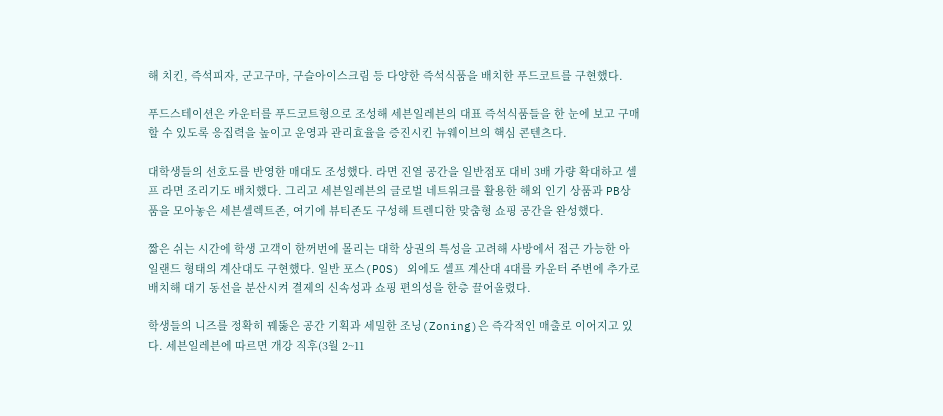해 치킨, 즉석피자, 군고구마, 구슬아이스크림 등 다양한 즉석식품을 배치한 푸드코트를 구현했다.

푸드스테이션은 카운터를 푸드코트형으로 조성해 세븐일레븐의 대표 즉석식품들을 한 눈에 보고 구매할 수 있도록 응집력을 높이고 운영과 관리효율을 증진시킨 뉴웨이브의 핵심 콘텐츠다.

대학생들의 선호도를 반영한 매대도 조성했다. 라면 진열 공간을 일반점포 대비 3배 가량 확대하고 셀프 라면 조리기도 배치했다. 그리고 세븐일레븐의 글로벌 네트워크를 활용한 해외 인기 상품과 PB상품을 모아놓은 세븐셀렉트존, 여기에 뷰티존도 구성해 트렌디한 맞춤형 쇼핑 공간을 완성했다.

짧은 쉬는 시간에 학생 고객이 한꺼번에 몰리는 대학 상권의 특성을 고려해 사방에서 접근 가능한 아일랜드 형태의 계산대도 구현했다. 일반 포스(POS) 외에도 셀프 계산대 4대를 카운터 주변에 추가로 배치해 대기 동선을 분산시켜 결제의 신속성과 쇼핑 편의성을 한층 끌어올렸다.

학생들의 니즈를 정확히 꿰뚫은 공간 기획과 세밀한 조닝(Zoning)은 즉각적인 매출로 이어지고 있다. 세븐일레븐에 따르면 개강 직후(3월 2~11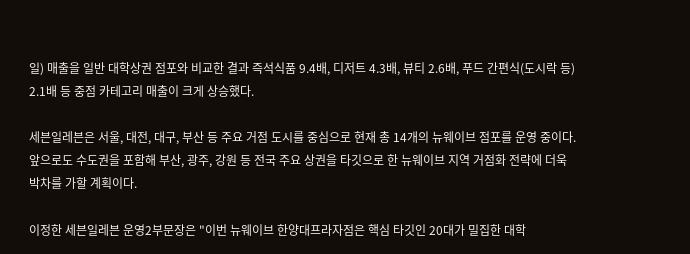일) 매출을 일반 대학상권 점포와 비교한 결과 즉석식품 9.4배, 디저트 4.3배, 뷰티 2.6배, 푸드 간편식(도시락 등) 2.1배 등 중점 카테고리 매출이 크게 상승했다.

세븐일레븐은 서울, 대전, 대구, 부산 등 주요 거점 도시를 중심으로 현재 총 14개의 뉴웨이브 점포를 운영 중이다. 앞으로도 수도권을 포함해 부산, 광주, 강원 등 전국 주요 상권을 타깃으로 한 뉴웨이브 지역 거점화 전략에 더욱 박차를 가할 계획이다.

이정한 세븐일레븐 운영2부문장은 "이번 뉴웨이브 한양대프라자점은 핵심 타깃인 20대가 밀집한 대학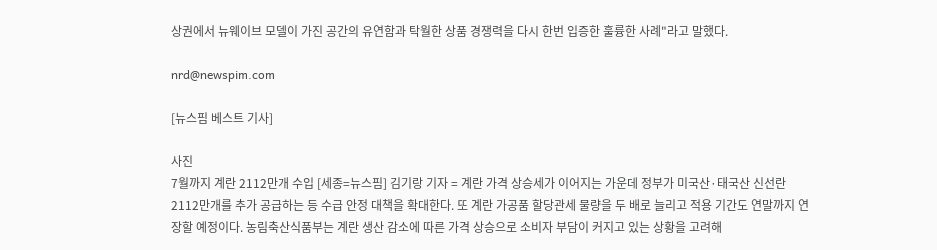상권에서 뉴웨이브 모델이 가진 공간의 유연함과 탁월한 상품 경쟁력을 다시 한번 입증한 훌륭한 사례"라고 말했다.

nrd@newspim.com

[뉴스핌 베스트 기사]

사진
7월까지 계란 2112만개 수입 [세종=뉴스핌] 김기랑 기자 = 계란 가격 상승세가 이어지는 가운데 정부가 미국산·태국산 신선란 2112만개를 추가 공급하는 등 수급 안정 대책을 확대한다. 또 계란 가공품 할당관세 물량을 두 배로 늘리고 적용 기간도 연말까지 연장할 예정이다. 농림축산식품부는 계란 생산 감소에 따른 가격 상승으로 소비자 부담이 커지고 있는 상황을 고려해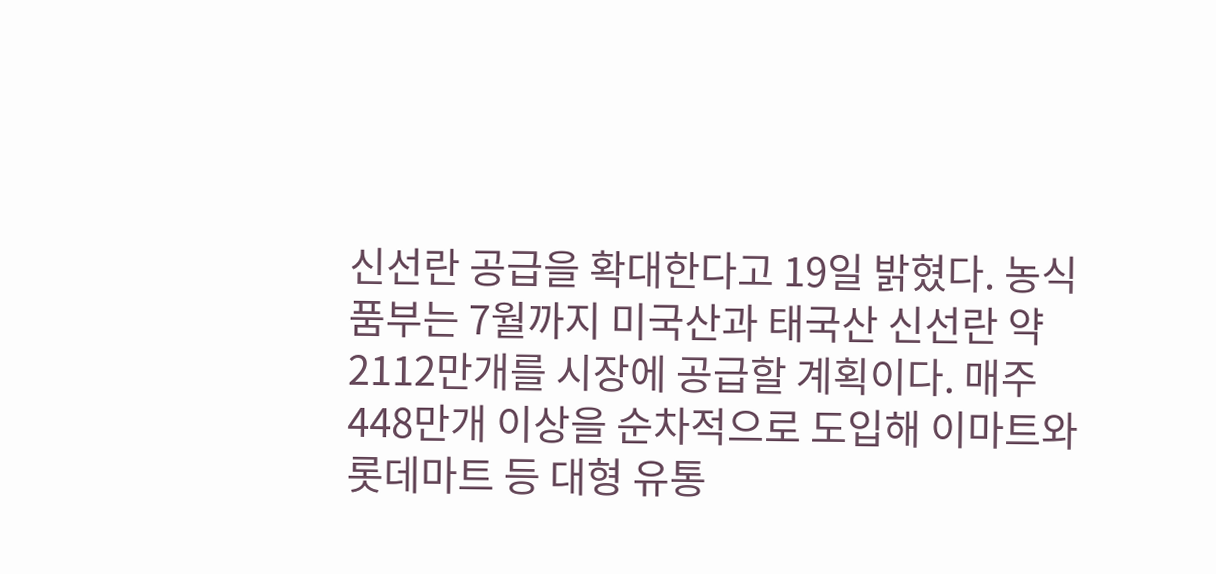신선란 공급을 확대한다고 19일 밝혔다. 농식품부는 7월까지 미국산과 태국산 신선란 약 2112만개를 시장에 공급할 계획이다. 매주 448만개 이상을 순차적으로 도입해 이마트와 롯데마트 등 대형 유통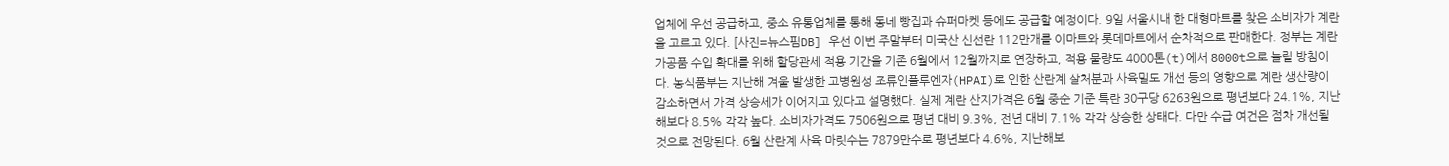업체에 우선 공급하고, 중소 유통업체를 통해 동네 빵집과 슈퍼마켓 등에도 공급할 예정이다. 9일 서울시내 한 대형마트를 찾은 소비자가 계란을 고르고 있다. [사진=뉴스핌DB] 우선 이번 주말부터 미국산 신선란 112만개를 이마트와 롯데마트에서 순차적으로 판매한다. 정부는 계란 가공품 수입 확대를 위해 할당관세 적용 기간을 기존 6월에서 12월까지로 연장하고, 적용 물량도 4000톤(t)에서 8000t으로 늘릴 방침이다. 농식품부는 지난해 겨울 발생한 고병원성 조류인플루엔자(HPAI)로 인한 산란계 살처분과 사육밀도 개선 등의 영향으로 계란 생산량이 감소하면서 가격 상승세가 이어지고 있다고 설명했다. 실제 계란 산지가격은 6월 중순 기준 특란 30구당 6263원으로 평년보다 24.1%, 지난해보다 8.5% 각각 높다. 소비자가격도 7506원으로 평년 대비 9.3%, 전년 대비 7.1% 각각 상승한 상태다. 다만 수급 여건은 점차 개선될 것으로 전망된다. 6월 산란계 사육 마릿수는 7879만수로 평년보다 4.6%, 지난해보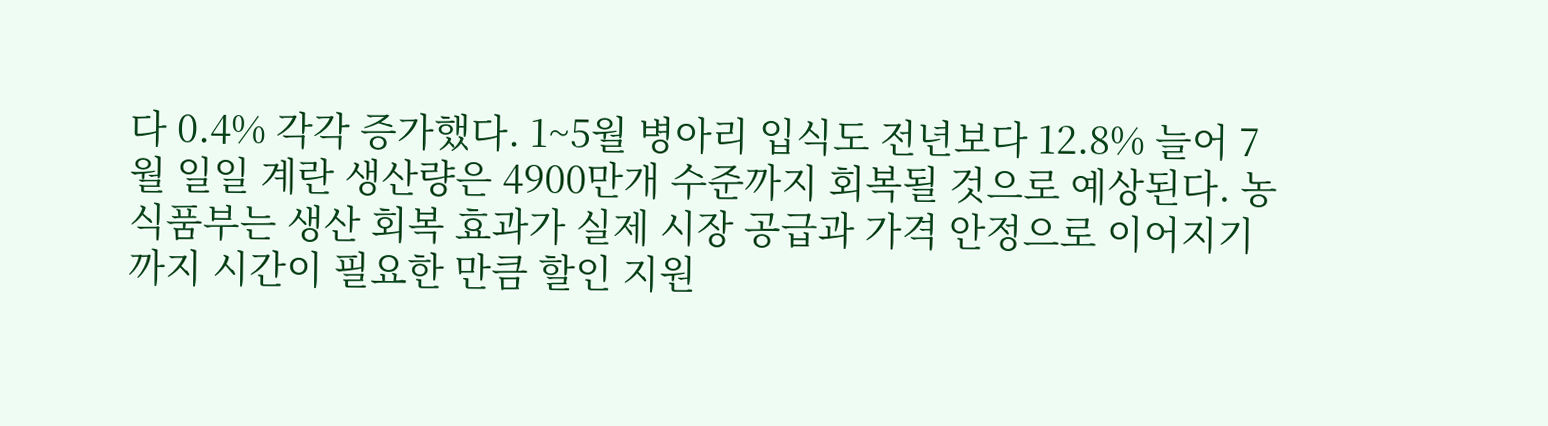다 0.4% 각각 증가했다. 1~5월 병아리 입식도 전년보다 12.8% 늘어 7월 일일 계란 생산량은 4900만개 수준까지 회복될 것으로 예상된다. 농식품부는 생산 회복 효과가 실제 시장 공급과 가격 안정으로 이어지기까지 시간이 필요한 만큼 할인 지원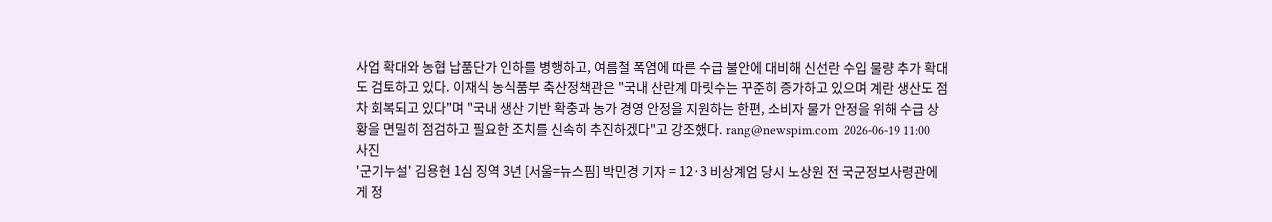사업 확대와 농협 납품단가 인하를 병행하고, 여름철 폭염에 따른 수급 불안에 대비해 신선란 수입 물량 추가 확대도 검토하고 있다. 이재식 농식품부 축산정책관은 "국내 산란계 마릿수는 꾸준히 증가하고 있으며 계란 생산도 점차 회복되고 있다"며 "국내 생산 기반 확충과 농가 경영 안정을 지원하는 한편, 소비자 물가 안정을 위해 수급 상황을 면밀히 점검하고 필요한 조치를 신속히 추진하겠다"고 강조했다. rang@newspim.com  2026-06-19 11:00
사진
'군기누설' 김용현 1심 징역 3년 [서울=뉴스핌] 박민경 기자 = 12·3 비상계엄 당시 노상원 전 국군정보사령관에게 정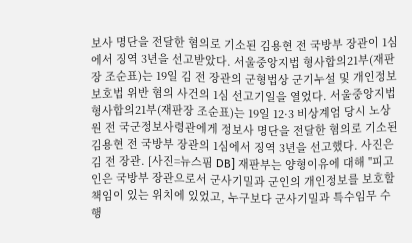보사 명단을 전달한 혐의로 기소된 김용현 전 국방부 장관이 1심에서 징역 3년을 선고받았다. 서울중앙지법 형사합의21부(재판장 조순표)는 19일 김 전 장관의 군형법상 군기누설 및 개인정보보호법 위반 혐의 사건의 1심 선고기일을 열었다. 서울중앙지법 형사합의21부(재판장 조순표)는 19일 12·3 비상계엄 당시 노상원 전 국군정보사령관에게 정보사 명단을 전달한 혐의로 기소된 김용현 전 국방부 장관의 1심에서 징역 3년을 선고했다. 사진은 김 전 장관. [사진=뉴스핌 DB] 재판부는 양형이유에 대해 "피고인은 국방부 장관으로서 군사기밀과 군인의 개인정보를 보호할 책임이 있는 위치에 있었고, 누구보다 군사기밀과 특수임무 수행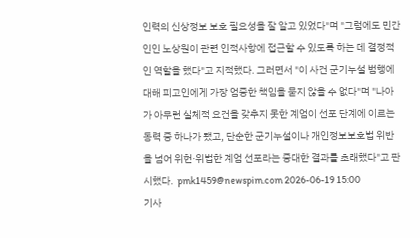인력의 신상정보 보호 필요성을 잘 알고 있었다"며 "그럼에도 민간인인 노상원이 관련 인적사항에 접근할 수 있도록 하는 데 결정적인 역할을 했다"고 지적했다. 그러면서 "이 사건 군기누설 범행에 대해 피고인에게 가장 엄중한 책임을 묻지 않을 수 없다"며 "나아가 아무런 실체적 요건을 갖추지 못한 계엄이 선포 단계에 이르는 동력 중 하나가 됐고, 단순한 군기누설이나 개인정보보호법 위반을 넘어 위헌·위법한 계엄 선포라는 중대한 결과를 초래했다"고 판시했다.  pmk1459@newspim.com 2026-06-19 15:00
기사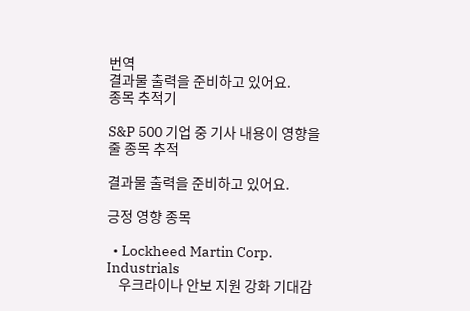번역
결과물 출력을 준비하고 있어요.
종목 추적기

S&P 500 기업 중 기사 내용이 영향을 줄 종목 추적

결과물 출력을 준비하고 있어요.

긍정 영향 종목

  • Lockheed Martin Corp. Industrials
    우크라이나 안보 지원 강화 기대감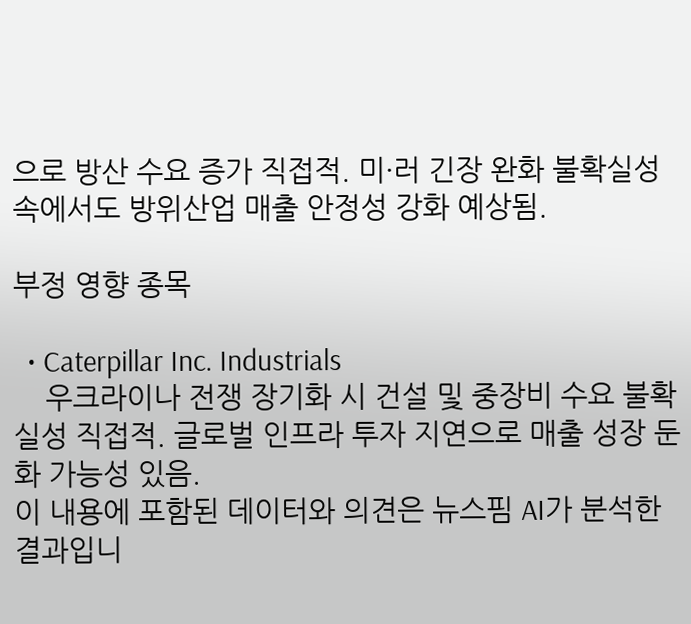으로 방산 수요 증가 직접적. 미·러 긴장 완화 불확실성 속에서도 방위산업 매출 안정성 강화 예상됨.

부정 영향 종목

  • Caterpillar Inc. Industrials
    우크라이나 전쟁 장기화 시 건설 및 중장비 수요 불확실성 직접적. 글로벌 인프라 투자 지연으로 매출 성장 둔화 가능성 있음.
이 내용에 포함된 데이터와 의견은 뉴스핌 AI가 분석한 결과입니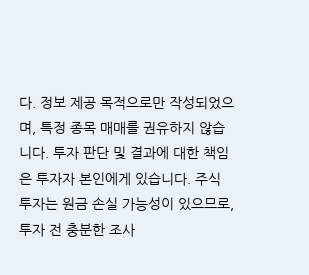다. 정보 제공 목적으로만 작성되었으며, 특정 종목 매매를 권유하지 않습니다. 투자 판단 및 결과에 대한 책임은 투자자 본인에게 있습니다. 주식 투자는 원금 손실 가능성이 있으므로, 투자 전 충분한 조사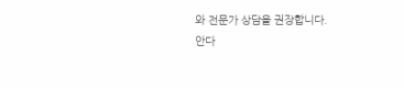와 전문가 상담을 권장합니다.
안다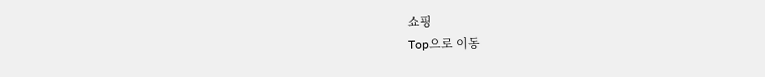쇼핑
Top으로 이동